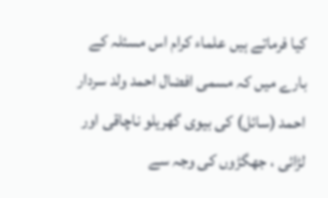کیا فرماتے ہیں علماء کرام اس مسئلہ کے بارے میں کہ مسمی افضال احمد ولد سردار احمد (سائل) کی بیوی گھریلو ناچاقی اور لڑائی ، جھگڑوں کی وجہ سے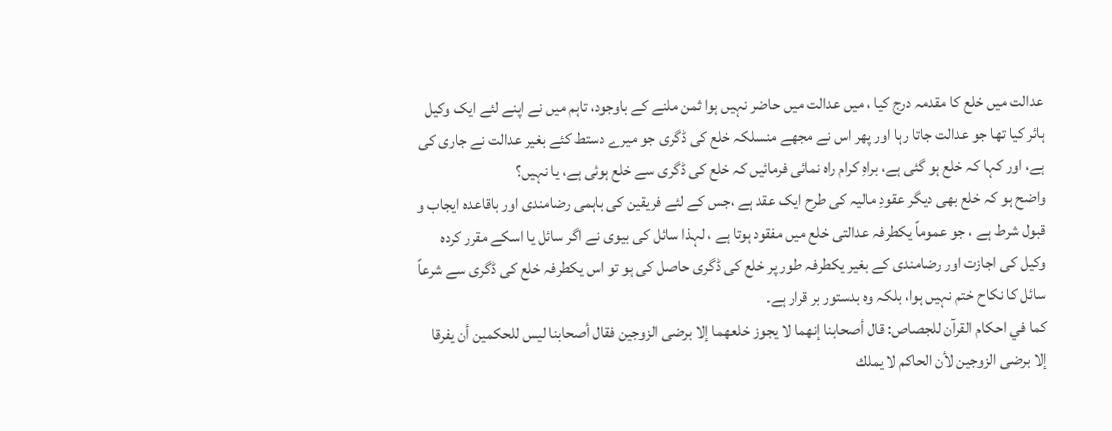عدالت میں خلع کا مقدمہ درج کیا ، میں عدالت میں حاضر نہیں ہوا ثمن ملنے کے باوجود، تاہم میں نے اپنے لئے ایک وکیل ہائر کیا تھا جو عدالت جاتا رہا اور پھر اس نے مجھے منسلکہ خلع کی ڈگری جو میرے دستط کئے بغیر عدالت نے جاری کی ہے، اور کہا کہ خلع ہو گئی ہے، براہِ کرام راہ نمائی فرمائیں کہ خلع کی ڈگری سے خلع ہوئی ہے، یا نہیں؟
واضح ہو کہ خلع بھی دیگر عقودِ مالیہ کی طرح ایک عقد ہے ،جس کے لئے فریقین کی باہمی رضامندی اور باقاعدہ ایجاب و قبول شرط ہے ، جو عموماً یکطرفہ عدالتی خلع میں مفقود ہوتا ہے ، لہذا سائل کی بیوی نے اگر سائل یا اسکے مقرر کردہ وکیل کی اجازت اور رضامندی کے بغیر یکطرفہ طور پر خلع کی ڈگری حاصل کی ہو تو اس یکطرفہ خلع کی ڈگری سے شرعاً سائل کا نکاح ختم نہیں ہوا، بلکہ وہ بدستور بر قرار ہے۔
كما في احكام القرآن للجصاص: قال أصحابنا إنهما لا يجوز خلعهما إلا برضى الزوجين فقال أصحابنا ليس للحكمين أن يفرقا إلا برضى الزوجين لأن الحاكم لا يملك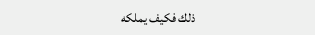ذلك فكيف يملكه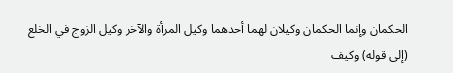الحكمان وإنما الحكمان وكيلان لهما أحدهما وكيل المرأة والآخر وكيل الزوج في الخلع (إلى قوله) وكيف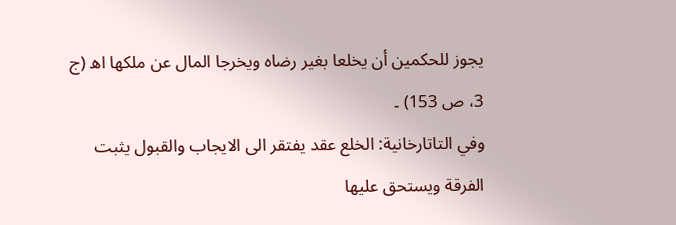يجوز للحكمين أن يخلعا بغير رضاه ويخرجا المال عن ملكها اھ (ج 3، ص 153) ۔
وفي التاتارخانية: الخلع عقد يفتقر الى الايجاب والقبول يثبت الفرقة ويستحق عليها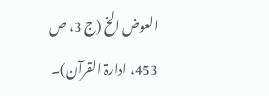العوض الخ (ج 3، ص 453، ادارۃ القرآن)۔